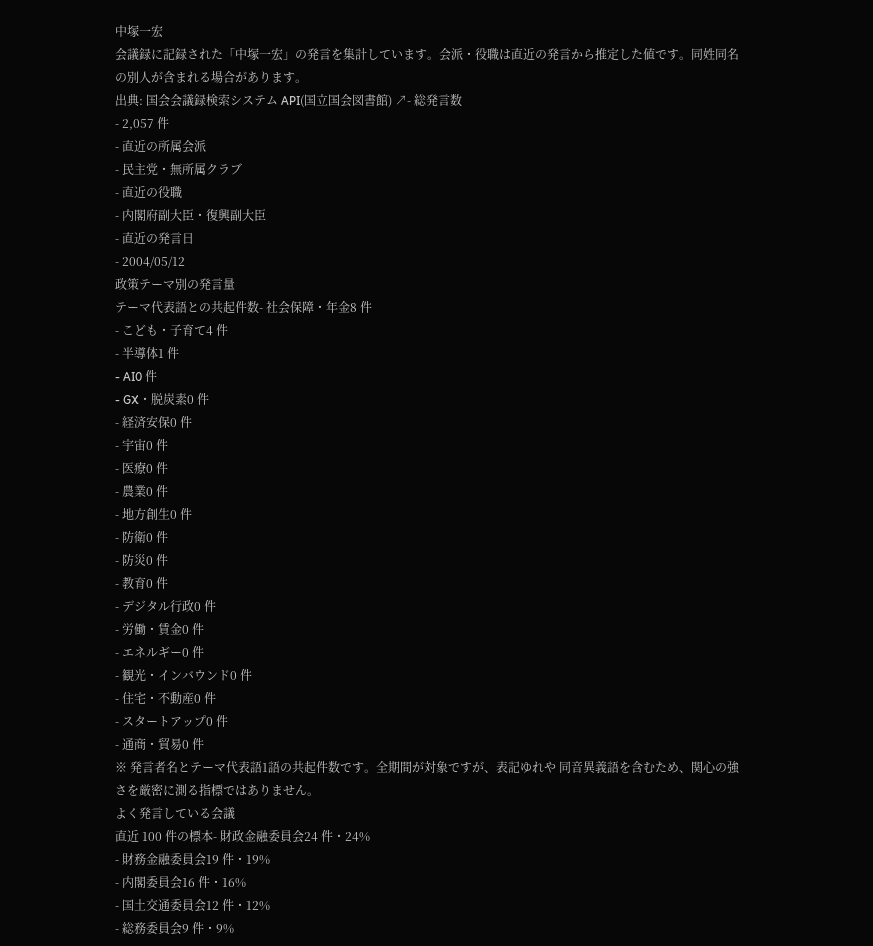中塚一宏
会議録に記録された「中塚一宏」の発言を集計しています。会派・役職は直近の発言から推定した値です。同姓同名の別人が含まれる場合があります。
出典: 国会会議録検索システム API(国立国会図書館) ↗- 総発言数
- 2,057 件
- 直近の所属会派
- 民主党・無所属クラブ
- 直近の役職
- 内閣府副大臣・復興副大臣
- 直近の発言日
- 2004/05/12
政策テーマ別の発言量
テーマ代表語との共起件数- 社会保障・年金8 件
- こども・子育て4 件
- 半導体1 件
- AI0 件
- GX・脱炭素0 件
- 経済安保0 件
- 宇宙0 件
- 医療0 件
- 農業0 件
- 地方創生0 件
- 防衛0 件
- 防災0 件
- 教育0 件
- デジタル行政0 件
- 労働・賃金0 件
- エネルギー0 件
- 観光・インバウンド0 件
- 住宅・不動産0 件
- スタートアップ0 件
- 通商・貿易0 件
※ 発言者名とテーマ代表語1語の共起件数です。全期間が対象ですが、表記ゆれや 同音異義語を含むため、関心の強さを厳密に測る指標ではありません。
よく発言している会議
直近 100 件の標本- 財政金融委員会24 件・24%
- 財務金融委員会19 件・19%
- 内閣委員会16 件・16%
- 国土交通委員会12 件・12%
- 総務委員会9 件・9%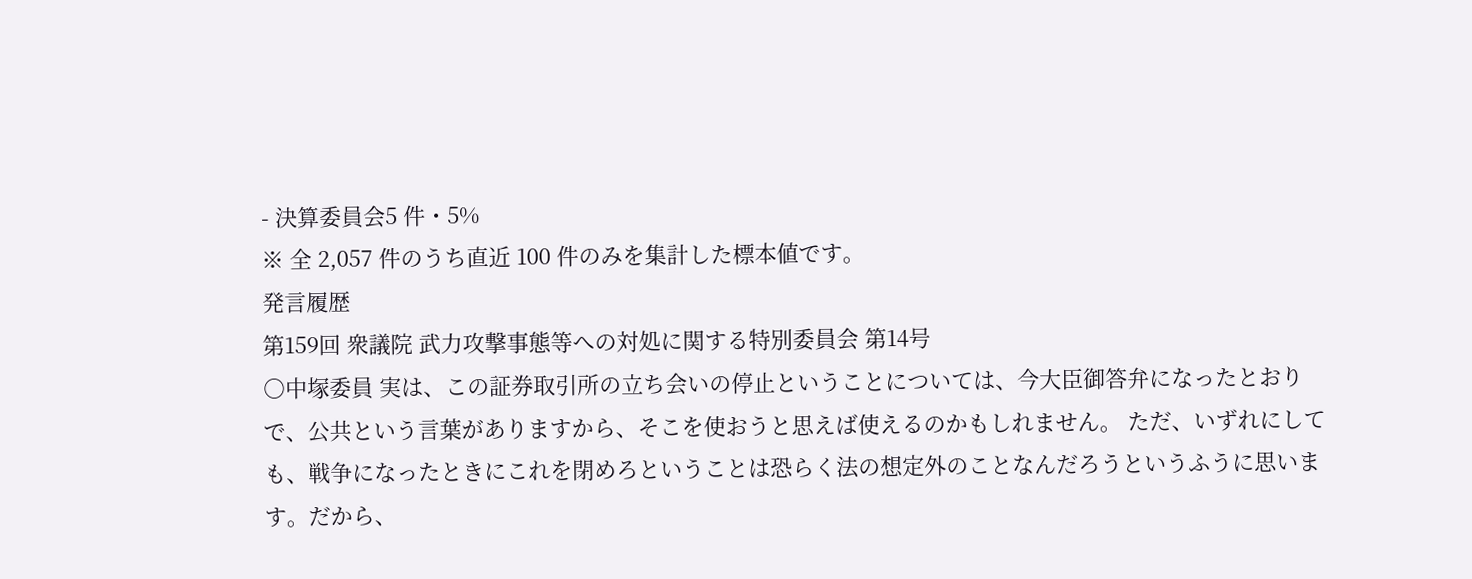- 決算委員会5 件・5%
※ 全 2,057 件のうち直近 100 件のみを集計した標本値です。
発言履歴
第159回 衆議院 武力攻撃事態等への対処に関する特別委員会 第14号
○中塚委員 実は、この証券取引所の立ち会いの停止ということについては、今大臣御答弁になったとおりで、公共という言葉がありますから、そこを使おうと思えば使えるのかもしれません。 ただ、いずれにしても、戦争になったときにこれを閉めろということは恐らく法の想定外のことなんだろうというふうに思います。だから、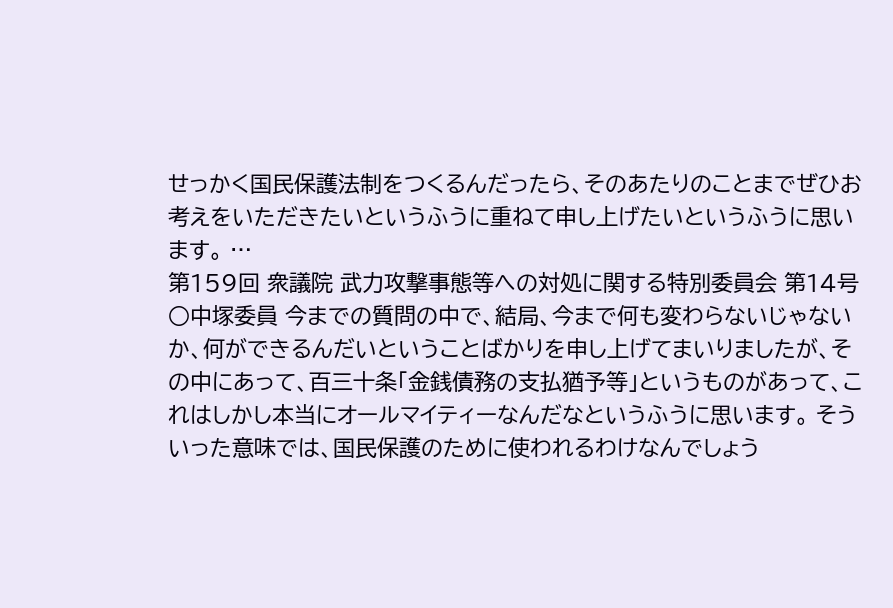せっかく国民保護法制をつくるんだったら、そのあたりのことまでぜひお考えをいただきたいというふうに重ねて申し上げたいというふうに思います。 …
第159回 衆議院 武力攻撃事態等への対処に関する特別委員会 第14号
○中塚委員 今までの質問の中で、結局、今まで何も変わらないじゃないか、何ができるんだいということばかりを申し上げてまいりましたが、その中にあって、百三十条「金銭債務の支払猶予等」というものがあって、これはしかし本当にオールマイティーなんだなというふうに思います。 そういった意味では、国民保護のために使われるわけなんでしょう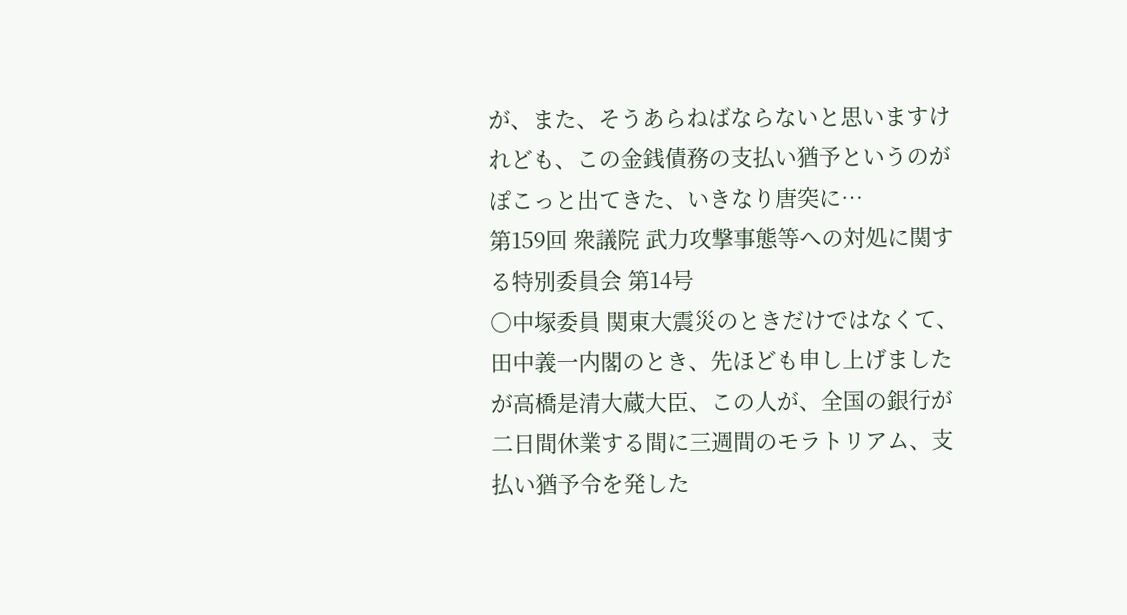が、また、そうあらねばならないと思いますけれども、この金銭債務の支払い猶予というのがぽこっと出てきた、いきなり唐突に…
第159回 衆議院 武力攻撃事態等への対処に関する特別委員会 第14号
○中塚委員 関東大震災のときだけではなくて、田中義一内閣のとき、先ほども申し上げましたが高橋是清大蔵大臣、この人が、全国の銀行が二日間休業する間に三週間のモラトリアム、支払い猶予令を発した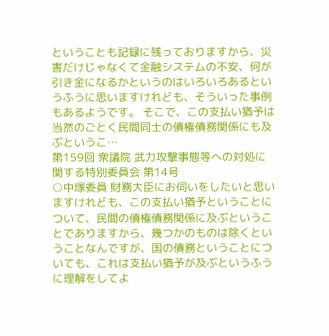ということも記録に残っておりますから、災害だけじゃなくて金融システムの不安、何が引き金になるかというのはいろいろあるというふうに思いますけれども、そういった事例もあるようです。 そこで、この支払い猶予は当然のごとく民間同士の債権債務関係にも及ぶというこ…
第159回 衆議院 武力攻撃事態等への対処に関する特別委員会 第14号
○中塚委員 財務大臣にお伺いをしたいと思いますけれども、この支払い猶予ということについて、民間の債権債務関係に及ぶということでありますから、幾つかのものは除くということなんですが、国の債務ということについても、これは支払い猶予が及ぶというふうに理解をしてよ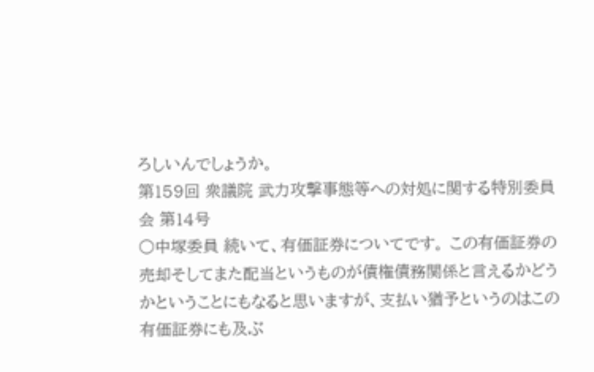ろしいんでしょうか。
第159回 衆議院 武力攻撃事態等への対処に関する特別委員会 第14号
○中塚委員 続いて、有価証券についてです。 この有価証券の売却そしてまた配当というものが債権債務関係と言えるかどうかということにもなると思いますが、支払い猶予というのはこの有価証券にも及ぶ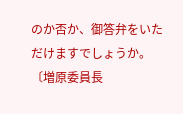のか否か、御答弁をいただけますでしょうか。 〔増原委員長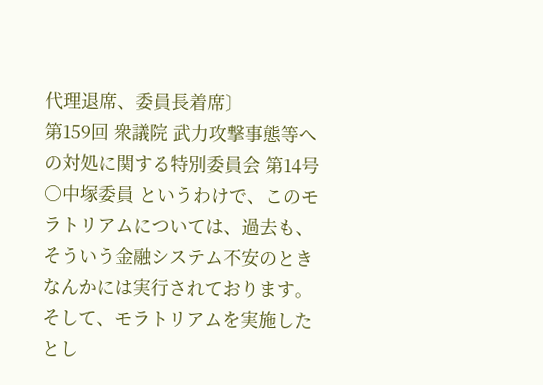代理退席、委員長着席〕
第159回 衆議院 武力攻撃事態等への対処に関する特別委員会 第14号
○中塚委員 というわけで、このモラトリアムについては、過去も、そういう金融システム不安のときなんかには実行されております。そして、モラトリアムを実施したとし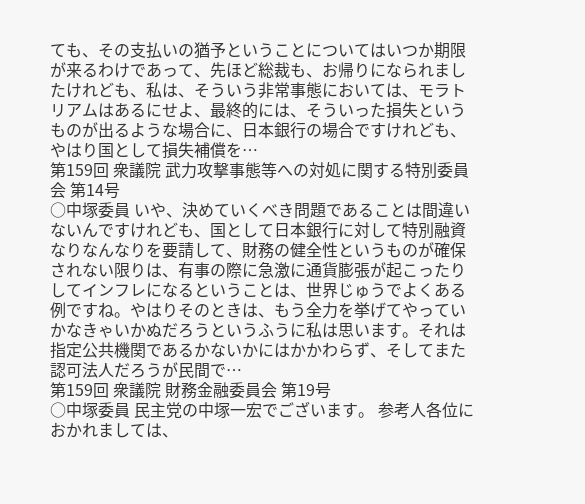ても、その支払いの猶予ということについてはいつか期限が来るわけであって、先ほど総裁も、お帰りになられましたけれども、私は、そういう非常事態においては、モラトリアムはあるにせよ、最終的には、そういった損失というものが出るような場合に、日本銀行の場合ですけれども、やはり国として損失補償を…
第159回 衆議院 武力攻撃事態等への対処に関する特別委員会 第14号
○中塚委員 いや、決めていくべき問題であることは間違いないんですけれども、国として日本銀行に対して特別融資なりなんなりを要請して、財務の健全性というものが確保されない限りは、有事の際に急激に通貨膨張が起こったりしてインフレになるということは、世界じゅうでよくある例ですね。やはりそのときは、もう全力を挙げてやっていかなきゃいかぬだろうというふうに私は思います。それは指定公共機関であるかないかにはかかわらず、そしてまた認可法人だろうが民間で…
第159回 衆議院 財務金融委員会 第19号
○中塚委員 民主党の中塚一宏でございます。 参考人各位におかれましては、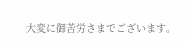大変に御苦労さまでございます。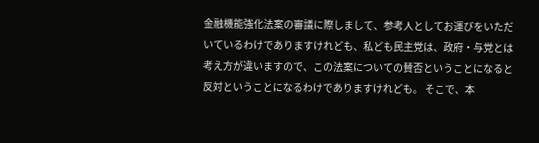金融機能強化法案の審議に際しまして、参考人としてお運びをいただいているわけでありますけれども、私ども民主党は、政府・与党とは考え方が違いますので、この法案についての賛否ということになると反対ということになるわけでありますけれども。 そこで、本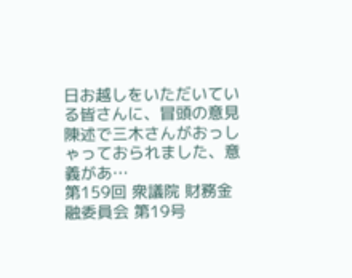日お越しをいただいている皆さんに、冒頭の意見陳述で三木さんがおっしゃっておられました、意義があ…
第159回 衆議院 財務金融委員会 第19号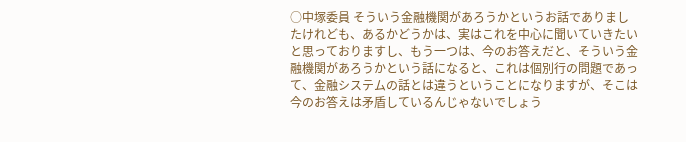○中塚委員 そういう金融機関があろうかというお話でありましたけれども、あるかどうかは、実はこれを中心に聞いていきたいと思っておりますし、もう一つは、今のお答えだと、そういう金融機関があろうかという話になると、これは個別行の問題であって、金融システムの話とは違うということになりますが、そこは今のお答えは矛盾しているんじゃないでしょう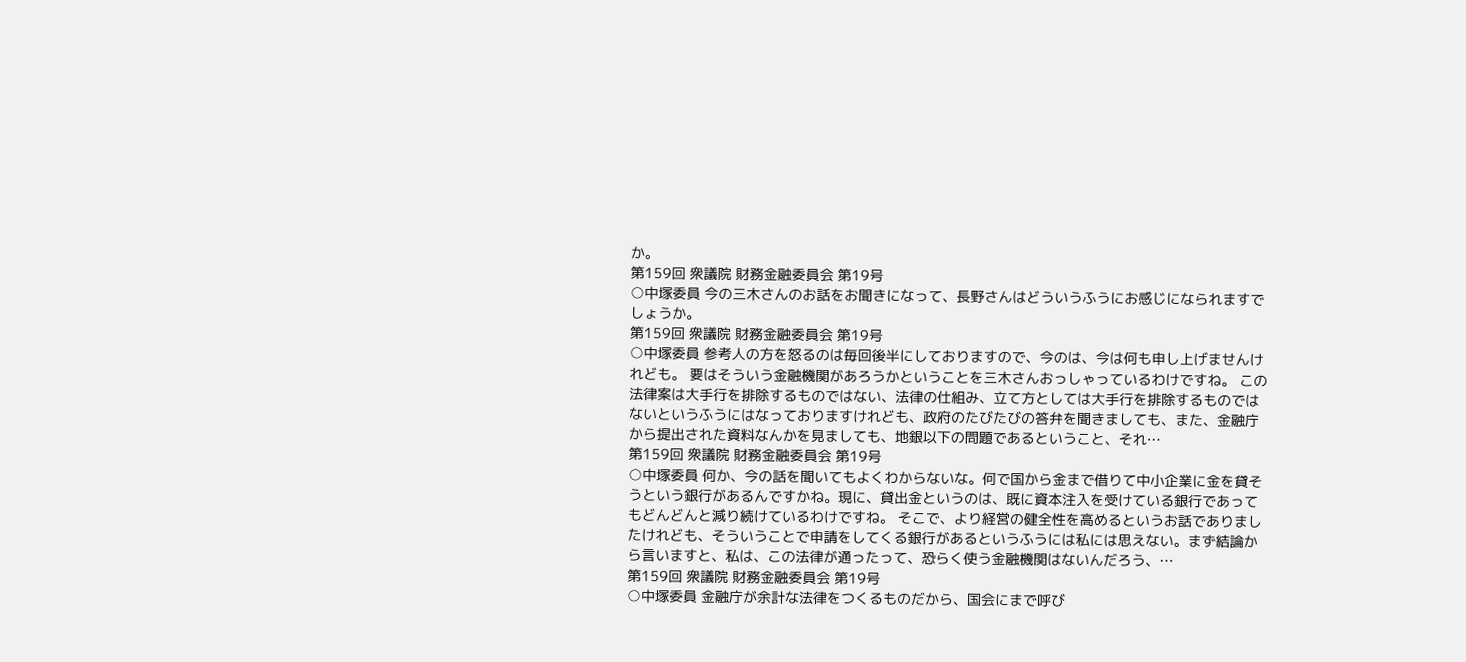か。
第159回 衆議院 財務金融委員会 第19号
○中塚委員 今の三木さんのお話をお聞きになって、長野さんはどういうふうにお感じになられますでしょうか。
第159回 衆議院 財務金融委員会 第19号
○中塚委員 参考人の方を怒るのは毎回後半にしておりますので、今のは、今は何も申し上げませんけれども。 要はそういう金融機関があろうかということを三木さんおっしゃっているわけですね。 この法律案は大手行を排除するものではない、法律の仕組み、立て方としては大手行を排除するものではないというふうにはなっておりますけれども、政府のたびたびの答弁を聞きましても、また、金融庁から提出された資料なんかを見ましても、地銀以下の問題であるということ、それ…
第159回 衆議院 財務金融委員会 第19号
○中塚委員 何か、今の話を聞いてもよくわからないな。何で国から金まで借りて中小企業に金を貸そうという銀行があるんですかね。現に、貸出金というのは、既に資本注入を受けている銀行であってもどんどんと減り続けているわけですね。 そこで、より経営の健全性を高めるというお話でありましたけれども、そういうことで申請をしてくる銀行があるというふうには私には思えない。まず結論から言いますと、私は、この法律が通ったって、恐らく使う金融機関はないんだろう、…
第159回 衆議院 財務金融委員会 第19号
○中塚委員 金融庁が余計な法律をつくるものだから、国会にまで呼び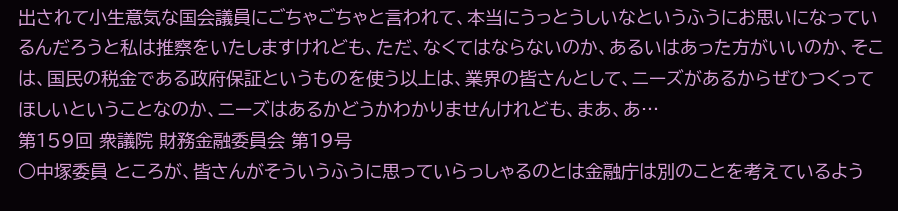出されて小生意気な国会議員にごちゃごちゃと言われて、本当にうっとうしいなというふうにお思いになっているんだろうと私は推察をいたしますけれども、ただ、なくてはならないのか、あるいはあった方がいいのか、そこは、国民の税金である政府保証というものを使う以上は、業界の皆さんとして、ニーズがあるからぜひつくってほしいということなのか、ニーズはあるかどうかわかりませんけれども、まあ、あ…
第159回 衆議院 財務金融委員会 第19号
○中塚委員 ところが、皆さんがそういうふうに思っていらっしゃるのとは金融庁は別のことを考えているよう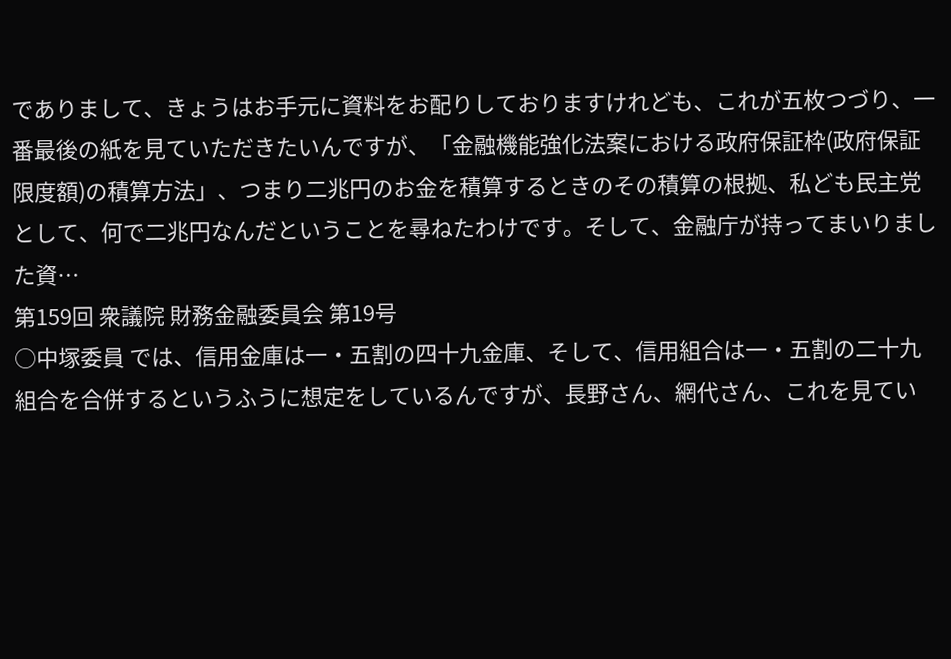でありまして、きょうはお手元に資料をお配りしておりますけれども、これが五枚つづり、一番最後の紙を見ていただきたいんですが、「金融機能強化法案における政府保証枠(政府保証限度額)の積算方法」、つまり二兆円のお金を積算するときのその積算の根拠、私ども民主党として、何で二兆円なんだということを尋ねたわけです。そして、金融庁が持ってまいりました資…
第159回 衆議院 財務金融委員会 第19号
○中塚委員 では、信用金庫は一・五割の四十九金庫、そして、信用組合は一・五割の二十九組合を合併するというふうに想定をしているんですが、長野さん、網代さん、これを見てい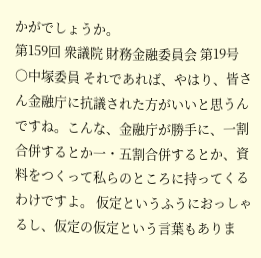かがでしょうか。
第159回 衆議院 財務金融委員会 第19号
○中塚委員 それであれば、やはり、皆さん金融庁に抗議された方がいいと思うんですね。こんな、金融庁が勝手に、一割合併するとか一・五割合併するとか、資料をつくって私らのところに持ってくるわけですよ。 仮定というふうにおっしゃるし、仮定の仮定という言葉もありま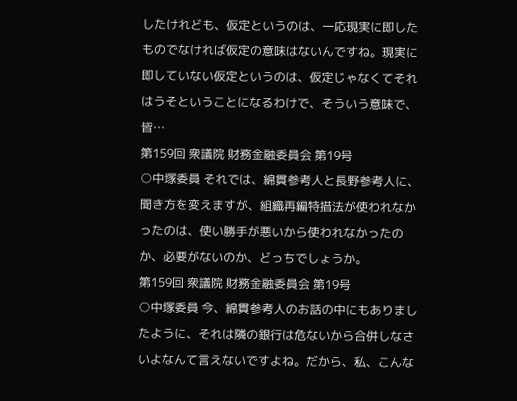したけれども、仮定というのは、一応現実に即したものでなければ仮定の意味はないんですね。現実に即していない仮定というのは、仮定じゃなくてそれはうそということになるわけで、そういう意味で、皆…
第159回 衆議院 財務金融委員会 第19号
○中塚委員 それでは、綿貫参考人と長野参考人に、聞き方を変えますが、組織再編特措法が使われなかったのは、使い勝手が悪いから使われなかったのか、必要がないのか、どっちでしょうか。
第159回 衆議院 財務金融委員会 第19号
○中塚委員 今、綿貫参考人のお話の中にもありましたように、それは隣の銀行は危ないから合併しなさいよなんて言えないですよね。だから、私、こんな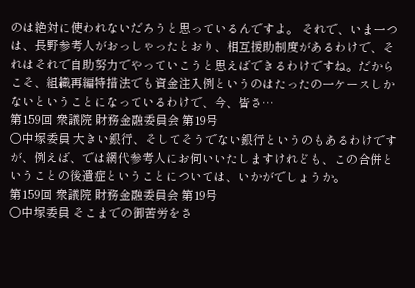のは絶対に使われないだろうと思っているんですよ。 それで、いま一つは、長野参考人がおっしゃったとおり、相互援助制度があるわけで、それはそれで自助努力でやっていこうと思えばできるわけですね。だからこそ、組織再編特措法でも資金注入例というのはたったの一ケースしかないということになっているわけで、今、皆さ…
第159回 衆議院 財務金融委員会 第19号
○中塚委員 大きい銀行、そしてそうでない銀行というのもあるわけですが、例えば、では網代参考人にお伺いいたしますけれども、この合併ということの後遺症ということについては、いかがでしょうか。
第159回 衆議院 財務金融委員会 第19号
○中塚委員 そこまでの御苦労をさ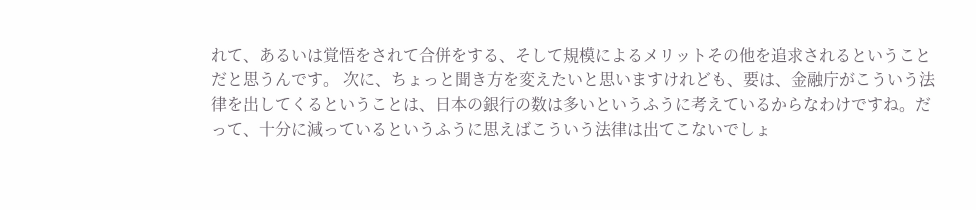れて、あるいは覚悟をされて合併をする、そして規模によるメリットその他を追求されるということだと思うんです。 次に、ちょっと聞き方を変えたいと思いますけれども、要は、金融庁がこういう法律を出してくるということは、日本の銀行の数は多いというふうに考えているからなわけですね。だって、十分に減っているというふうに思えばこういう法律は出てこないでしょ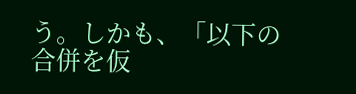う。しかも、「以下の合併を仮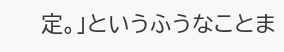定。」というふうなことま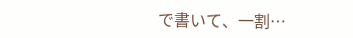で書いて、一割…